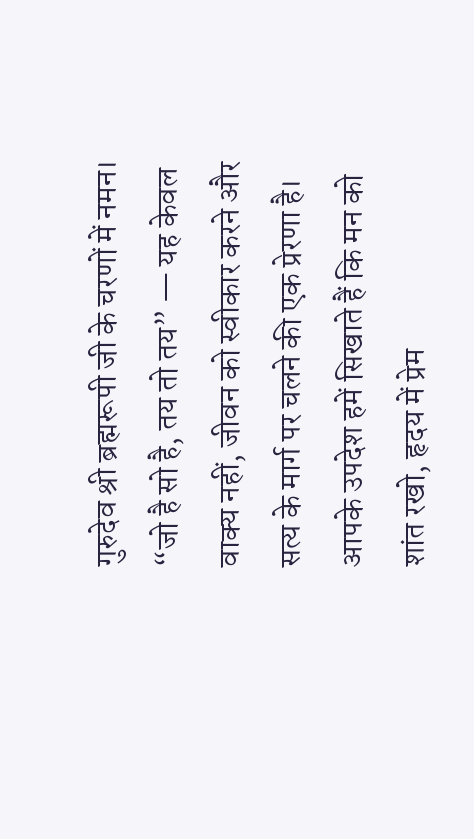गुरुदेव श्री ब्रह्मरूपी जी के चरणों में नमन। “जो है सो है, तय तो तय” — यह केवल वाक्य नहीं, जीवन को स्वीकार करने और सत्य के मार्ग पर चलने की एक प्रेरणा है। आपके उपदेश हमें सिखाते हैं कि मन को शांत रखो, हृदय में प्रेम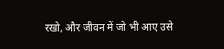रखो, और जीवन में जो भी आए उसे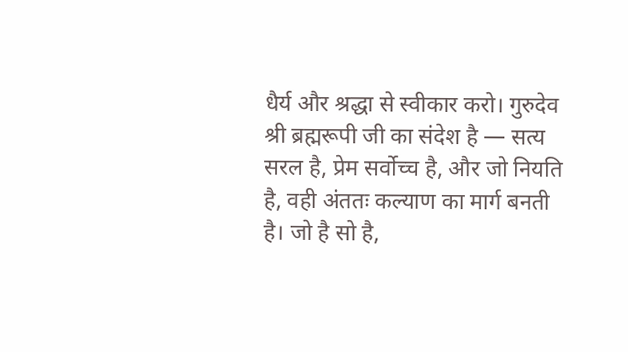धैर्य और श्रद्धा से स्वीकार करो। गुरुदेव श्री ब्रह्मरूपी जी का संदेश है — सत्य सरल है, प्रेम सर्वोच्च है, और जो नियति है, वही अंततः कल्याण का मार्ग बनती है। जो है सो है,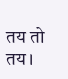तय तो तय।